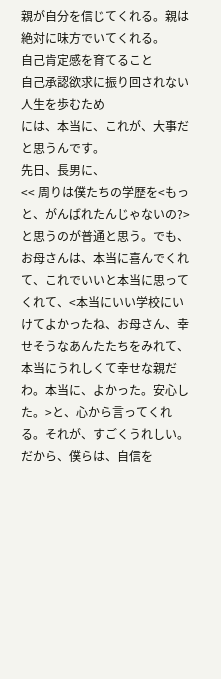親が自分を信じてくれる。親は絶対に味方でいてくれる。
自己肯定感を育てること
自己承認欲求に振り回されない人生を歩むため
には、本当に、これが、大事だと思うんです。
先日、長男に、
<< 周りは僕たちの学歴を<もっと、がんばれたんじゃないの?>と思うのが普通と思う。でも、お母さんは、本当に喜んでくれて、これでいいと本当に思ってくれて、<本当にいい学校にいけてよかったね、お母さん、幸せそうなあんたたちをみれて、本当にうれしくて幸せな親だわ。本当に、よかった。安心した。>と、心から言ってくれる。それが、すごくうれしい。だから、僕らは、自信を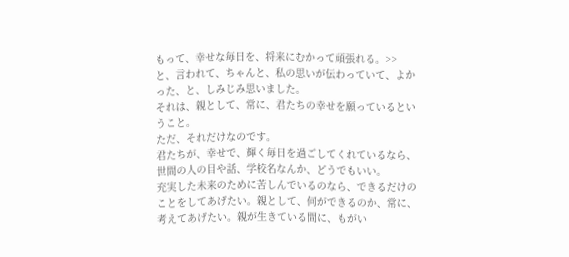もって、幸せな毎日を、将来にむかって頑張れる。>>
と、言われて、ちゃんと、私の思いが伝わっていて、よかった、と、しみじみ思いました。
それは、親として、常に、君たちの幸せを願っているということ。
ただ、それだけなのです。
君たちが、幸せで、輝く毎日を過ごしてくれているなら、世間の人の目や話、学校名なんか、どうでもいい。
充実した未来のために苦しんでいるのなら、できるだけのことをしてあげたい。親として、何ができるのか、常に、考えてあげたい。親が生きている間に、もがい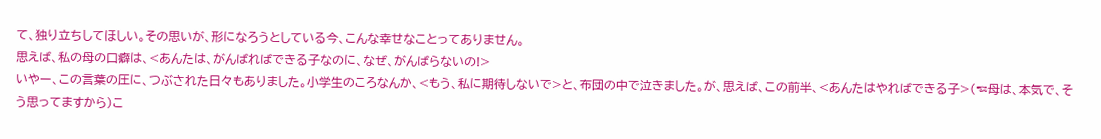て、独り立ちしてほしい。その思いが、形になろうとしている今、こんな幸せなことってありません。
思えば、私の母の口癖は、<あんたは、がんばればできる子なのに、なぜ、がんばらないの!>
いやー、この言葉の圧に、つぶされた日々もありました。小学生のころなんか、<もう、私に期待しないで>と、布団の中で泣きました。が、思えば、この前半、<あんたはやればできる子>(☜母は、本気で、そう思ってますから)こ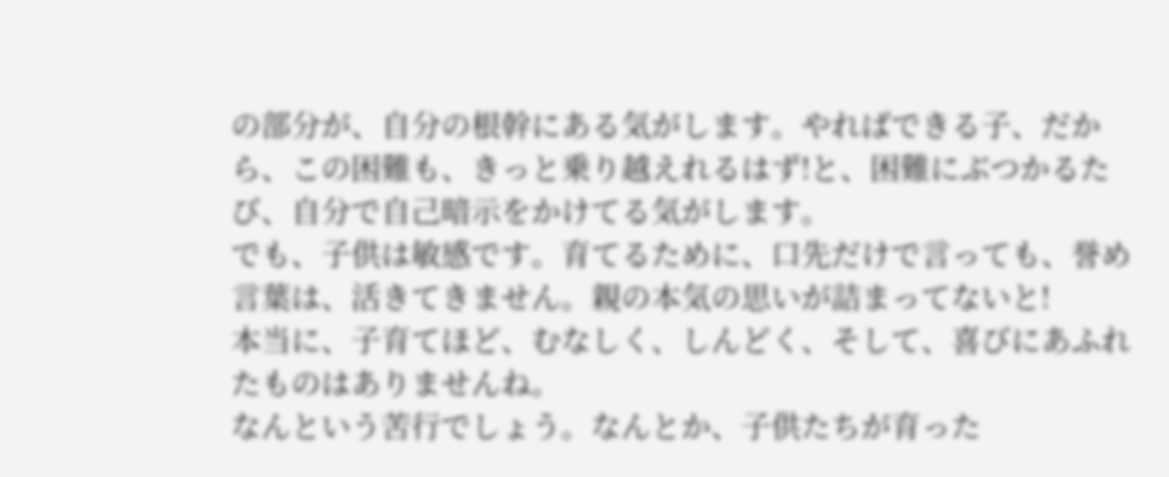の部分が、自分の根幹にある気がします。やればできる子、だから、この困難も、きっと乗り越えれるはず!と、困難にぶつかるたび、自分で自己暗示をかけてる気がします。
でも、子供は敏感です。育てるために、口先だけで言っても、誉め言葉は、活きてきません。親の本気の思いが詰まってないと!
本当に、子育てほど、むなしく、しんどく、そして、喜びにあふれたものはありませんね。
なんという苦行でしょう。なんとか、子供たちが育った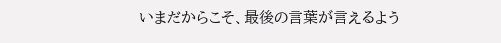いまだからこそ、最後の言葉が言えるよう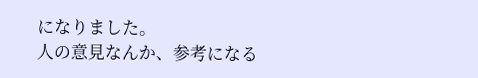になりました。
人の意見なんか、参考になる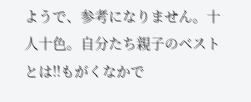ようで、参考になりません。十人十色。自分たち親子のベストとは!!もがくなかで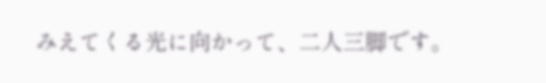みえてくる光に向かって、二人三脚です。